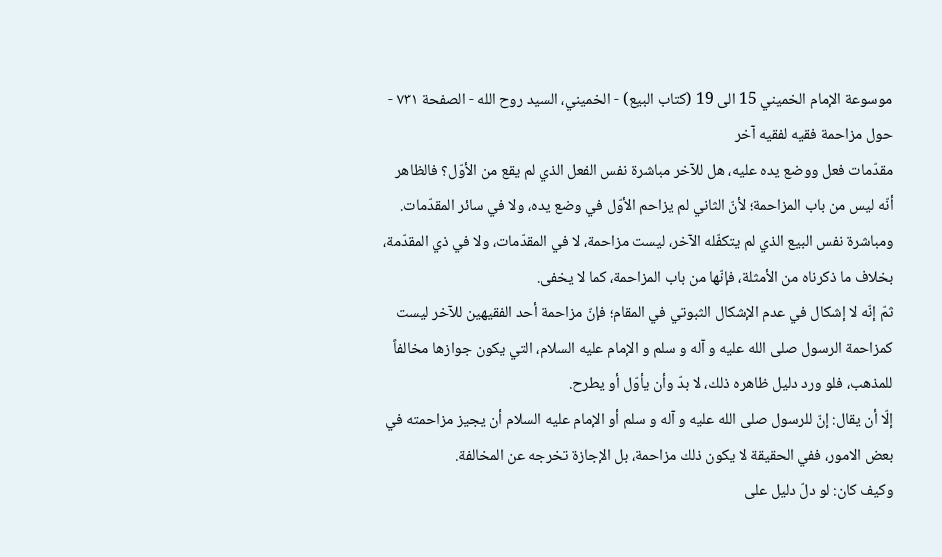موسوعة الإمام الخميني 15 الى 19 (كتاب البيع) - الخميني، السيد روح الله - الصفحة ٧٣١ - حول مزاحمة فقيه لفقيه آخر
مقدّمات فعل ووضع يده عليه، هل للآخر مباشرة نفس الفعل الذي لم يقع من الأوّل؟ فالظاهر أنّه ليس من باب المزاحمة؛ لأنّ الثاني لم يزاحم الأوّل في وضع يده، ولا في سائر المقدّمات.
ومباشرة نفس البيع الذي لم يتكفّله الآخر، ليست مزاحمة، لا في المقدّمات، ولا في ذي المقدّمة، بخلاف ما ذكرناه من الأمثلة، فإنّها من باب المزاحمة، كما لا يخفى.
ثمّ إنّه لا إشكال في عدم الإشكال الثبوتي في المقام؛ فإنّ مزاحمة أحد الفقيهين للآخر ليست كمزاحمة الرسول صلى الله عليه و آله و سلم و الإمام عليه السلام، التي يكون جوازها مخالفاً للمذهب، فلو ورد دليل ظاهره ذلك، لا بدّ وأن يأوّل أو يطرح.
إلّا أن يقال: إنّ للرسول صلى الله عليه و آله و سلم أو الإمام عليه السلام أن يجيز مزاحمته في بعض الامور، ففي الحقيقة لا يكون ذلك مزاحمة، بل الإجازة تخرجه عن المخالفة.
وكيف كان: لو دلّ دليل على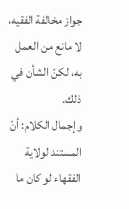جواز مخالفة الفقيه، لا مانع من العمل به، لكنّ الشأن في ذلك.
وإجمال الكلام: أنّ المستند لولاية الفقهاء لو كان ما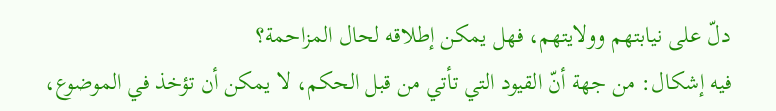دلّ على نيابتهم وولايتهم، فهل يمكن إطلاقه لحال المزاحمة؟
فيه إشكال: من جهة أنّ القيود التي تأتي من قبل الحكم، لا يمكن أن تؤخذ في الموضوع،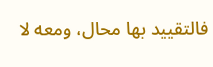فالتقييد بها محال، ومعه لا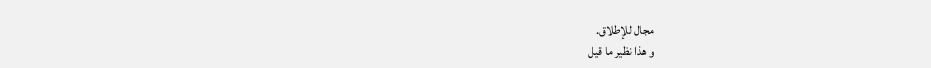مجال للإطلاق.
و هذا نظير ما قيل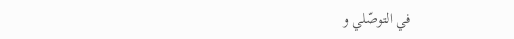في التوصّلي و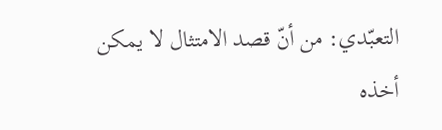التعبّدي: من أنّ قصد الامتثال لا يمكن أخذه